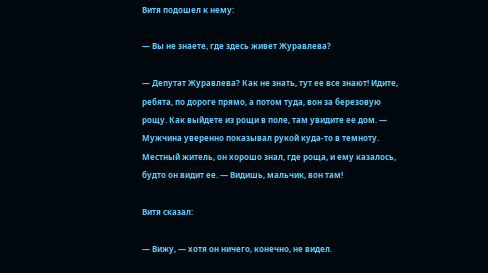Витя подошел к нему:

— Вы не знаете, где здесь живет Журавлева?

— Депутат Журавлева? Как не знать, тут ее все знают! Идите, ребята, по дороге прямо, а потом туда, вон за березовую рощу. Как выйдете из рощи в поле, там увидите ее дом. — Мужчина уверенно показывал рукой куда-то в темноту. Местный житель, он хорошо знал, где роща, и ему казалось, будто он видит ее. — Видишь, мальчик, вон там!

Витя сказал:

— Вижу, — хотя он ничего, конечно, не видел.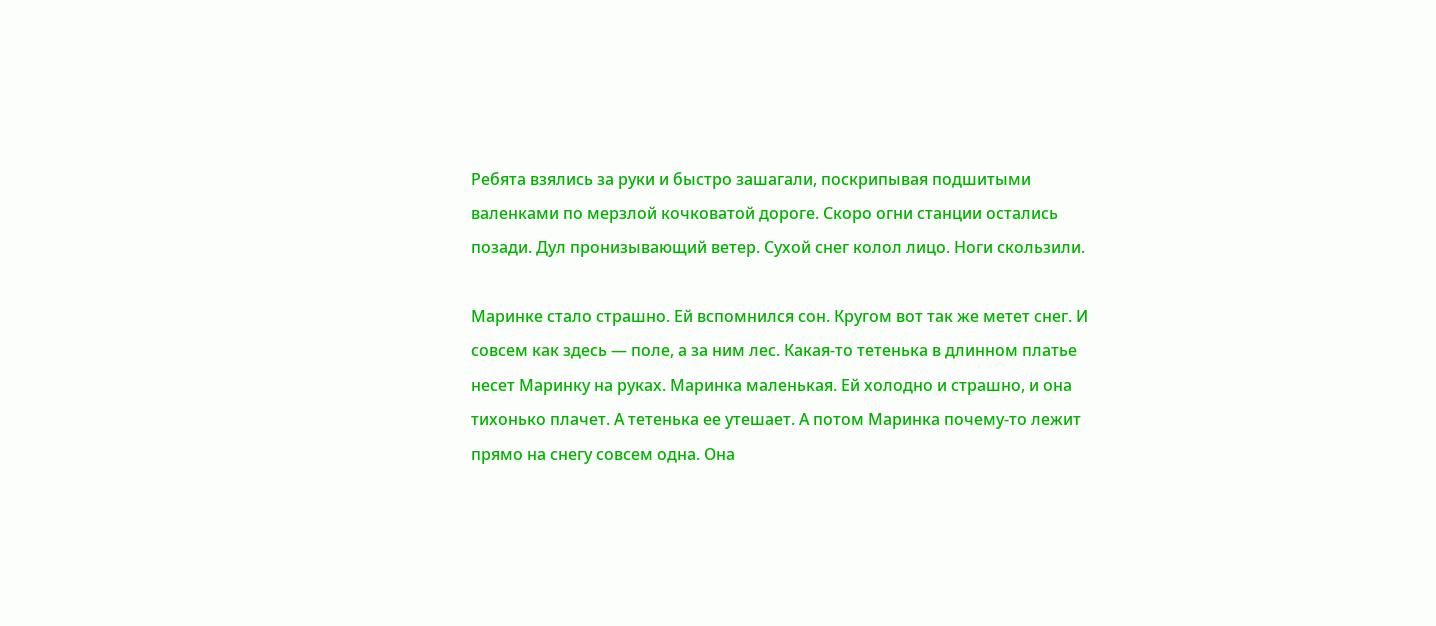Ребята взялись за руки и быстро зашагали, поскрипывая подшитыми валенками по мерзлой кочковатой дороге. Скоро огни станции остались позади. Дул пронизывающий ветер. Сухой снег колол лицо. Ноги скользили.

Маринке стало страшно. Ей вспомнился сон. Кругом вот так же метет снег. И совсем как здесь — поле, а за ним лес. Какая-то тетенька в длинном платье несет Маринку на руках. Маринка маленькая. Ей холодно и страшно, и она тихонько плачет. А тетенька ее утешает. А потом Маринка почему-то лежит прямо на снегу совсем одна. Она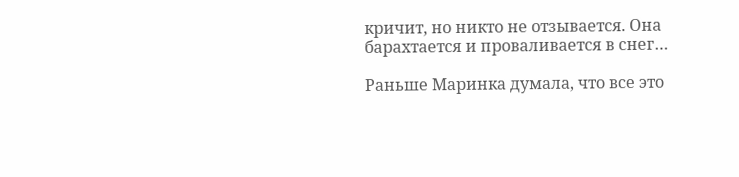кричит, но никто не отзывается. Она барахтается и проваливается в снег…

Раньше Маринка думала, что все это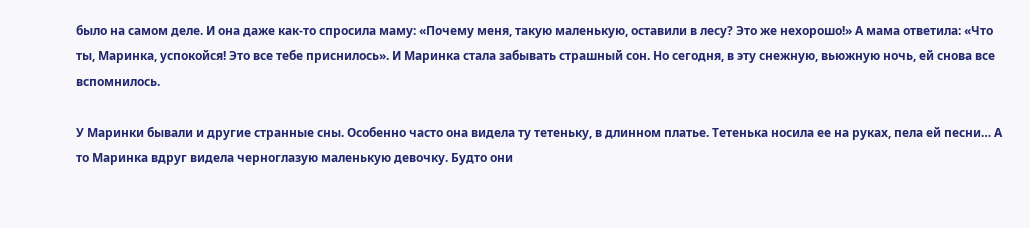было на самом деле. И она даже как-то спросила маму: «Почему меня, такую маленькую, оставили в лесу? Это же нехорошо!» А мама ответила: «Что ты, Маринка, успокойся! Это все тебе приснилось». И Маринка стала забывать страшный сон. Но сегодня, в эту снежную, вьюжную ночь, ей снова все вспомнилось.

У Маринки бывали и другие странные сны. Особенно часто она видела ту тетеньку, в длинном платье. Тетенька носила ее на руках, пела ей песни… А то Маринка вдруг видела черноглазую маленькую девочку. Будто они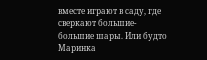вместе играют в саду, где сверкают большие-большие шары. Или будто Маринка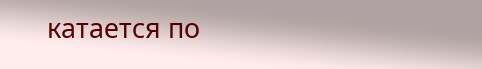катается по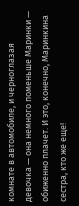комнате в автомобиле, и черноглазая девочка — она немного поменьше Маринки — обиженно плачет. И это, конечно, Маринкина сестра, кто же еще!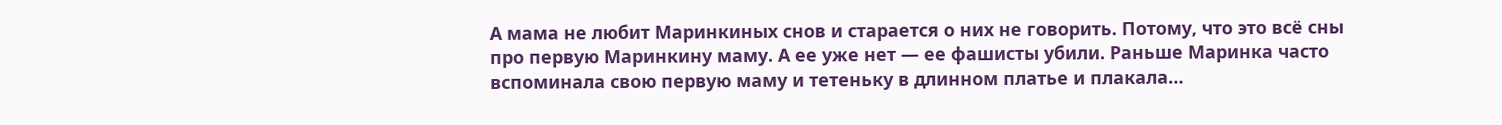А мама не любит Маринкиных снов и старается о них не говорить. Потому, что это всё сны про первую Маринкину маму. А ее уже нет — ее фашисты убили. Раньше Маринка часто вспоминала свою первую маму и тетеньку в длинном платье и плакала…